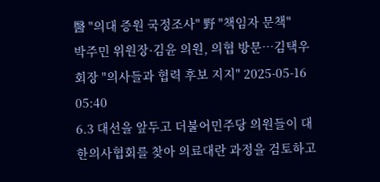醫 "의대 증원 국정조사" 野 "책임자 문책"
박주민 위원장·김윤 의원, 의협 방문…김택우 회장 "의사들과 협력 후보 지지" 2025-05-16 05:40
6.3 대선을 앞두고 더불어민주당 의원들이 대한의사협회를 찾아 의료대란 과정을 검토하고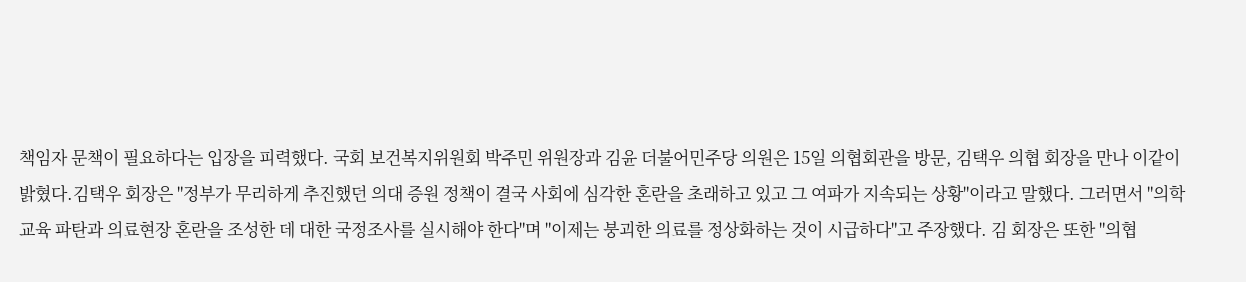책임자 문책이 필요하다는 입장을 피력했다. 국회 보건복지위원회 박주민 위원장과 김윤 더불어민주당 의원은 15일 의협회관을 방문, 김택우 의협 회장을 만나 이같이 밝혔다.김택우 회장은 "정부가 무리하게 추진했던 의대 증원 정책이 결국 사회에 심각한 혼란을 초래하고 있고 그 여파가 지속되는 상황"이라고 말했다. 그러면서 "의학교육 파탄과 의료현장 혼란을 조성한 데 대한 국정조사를 실시해야 한다"며 "이제는 붕괴한 의료를 정상화하는 것이 시급하다"고 주장했다. 김 회장은 또한 "의협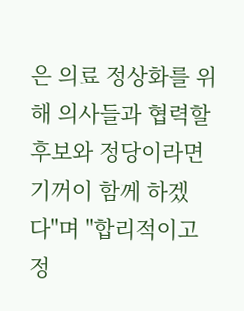은 의료 정상화를 위해 의사들과 협력할 후보와 정당이라면 기꺼이 함께 하겠다"며 "합리적이고 정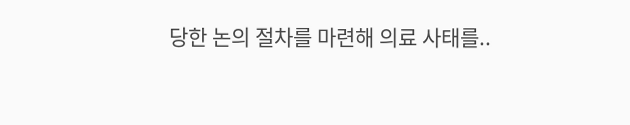당한 논의 절차를 마련해 의료 사태를..